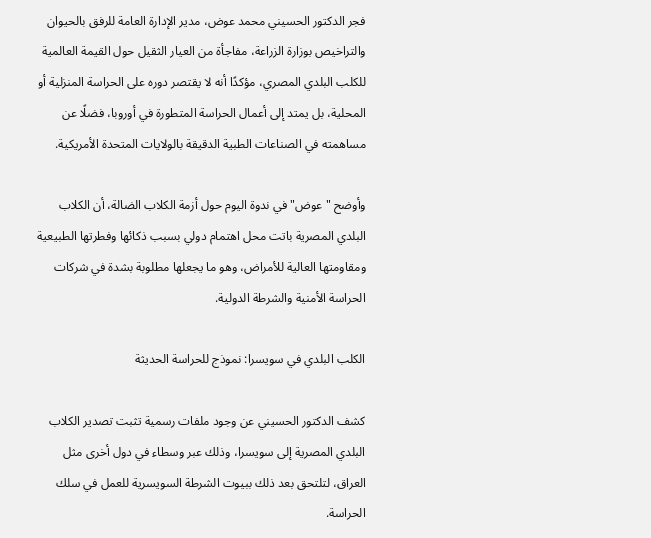فجر الدكتور الحسيني محمد عوض، مدير الإدارة العامة للرفق بالحيوان والتراخيص بوزارة الزراعة، مفاجأة من العيار الثقيل حول القيمة العالمية للكلب البلدي المصري، مؤكدًا أنه لا يقتصر دوره على الحراسة المنزلية أو المحلية، بل يمتد إلى أعمال الحراسة المتطورة في أوروبا، فضلًا عن مساهمته في الصناعات الطبية الدقيقة بالولايات المتحدة الأمريكية.

وأوضح "عوض" في ندوة اليوم حول أزمة الكلاب الضالة، أن الكلاب البلدي المصرية باتت محل اهتمام دولي بسبب ذكائها وفطرتها الطبيعية ومقاومتها العالية للأمراض، وهو ما يجعلها مطلوبة بشدة في شركات الحراسة الأمنية والشرطة الدولية.

الكلب البلدي في سويسرا: نموذج للحراسة الحديثة

كشف الدكتور الحسيني عن وجود ملفات رسمية تثبت تصدير الكلاب البلدي المصرية إلى سويسرا، وذلك عبر وسطاء في دول أخرى مثل العراق، لتلتحق بعد ذلك ببيوت الشرطة السويسرية للعمل في سلك الحراسة.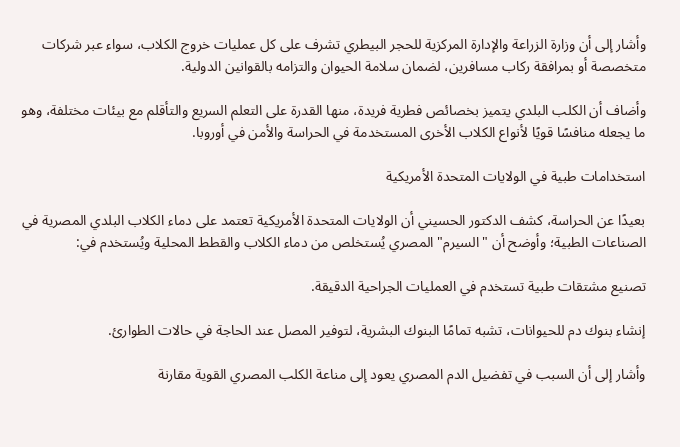وأشار إلى أن وزارة الزراعة والإدارة المركزية للحجر البيطري تشرف على كل عمليات خروج الكلاب، سواء عبر شركات متخصصة أو بمرافقة ركاب مسافرين، لضمان سلامة الحيوان والتزامه بالقوانين الدولية.

وأضاف أن الكلب البلدي يتميز بخصائص فطرية فريدة، منها القدرة على التعلم السريع والتأقلم مع بيئات مختلفة، وهو ما يجعله منافسًا قويًا لأنواع الكلاب الأخرى المستخدمة في الحراسة والأمن في أوروبا.

استخدامات طبية في الولايات المتحدة الأمريكية

بعيدًا عن الحراسة، كشف الدكتور الحسيني أن الولايات المتحدة الأمريكية تعتمد على دماء الكلاب البلدي المصرية في الصناعات الطبية؛ وأوضح أن "السيرم" المصري يُستخلص من دماء الكلاب والقطط المحلية ويُستخدم في:

تصنيع مشتقات طبية تستخدم في العمليات الجراحية الدقيقة.

إنشاء بنوك دم للحيوانات، تشبه تمامًا البنوك البشرية، لتوفير المصل عند الحاجة في حالات الطوارئ.

وأشار إلى أن السبب في تفضيل الدم المصري يعود إلى مناعة الكلب المصري القوية مقارنة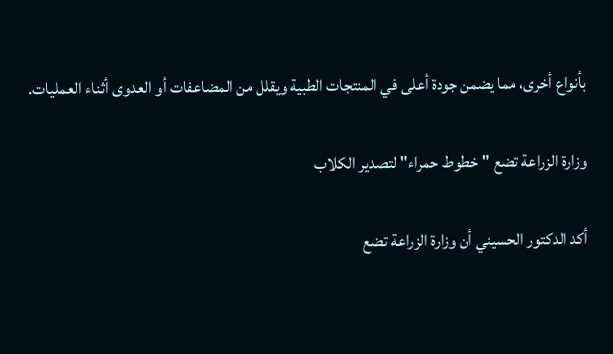بأنواع أخرى، مما يضمن جودة أعلى في المنتجات الطبية ويقلل من المضاعفات أو العدوى أثناء العمليات.

وزارة الزراعة تضع "خطوط حمراء" لتصدير الكلاب

أكد الدكتور الحسيني أن وزارة الزراعة تضع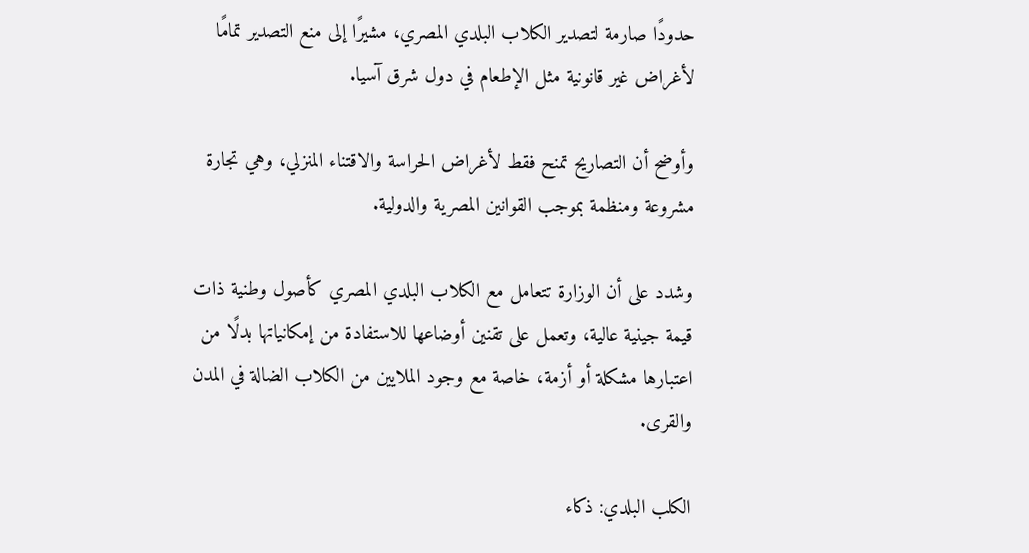حدودًا صارمة لتصدير الكلاب البلدي المصري، مشيرًا إلى منع التصدير تمامًا لأغراض غير قانونية مثل الإطعام في دول شرق آسيا.

وأوضح أن التصاريح تمنح فقط لأغراض الحراسة والاقتناء المنزلي، وهي تجارة مشروعة ومنظمة بموجب القوانين المصرية والدولية.

وشدد على أن الوزارة تتعامل مع الكلاب البلدي المصري كأصول وطنية ذات قيمة جينية عالية، وتعمل على تقنين أوضاعها للاستفادة من إمكانياتها بدلًا من اعتبارها مشكلة أو أزمة، خاصة مع وجود الملايين من الكلاب الضالة في المدن والقرى.

الكلب البلدي: ذكاء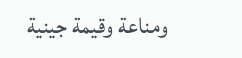ومناعة وقيمة جينية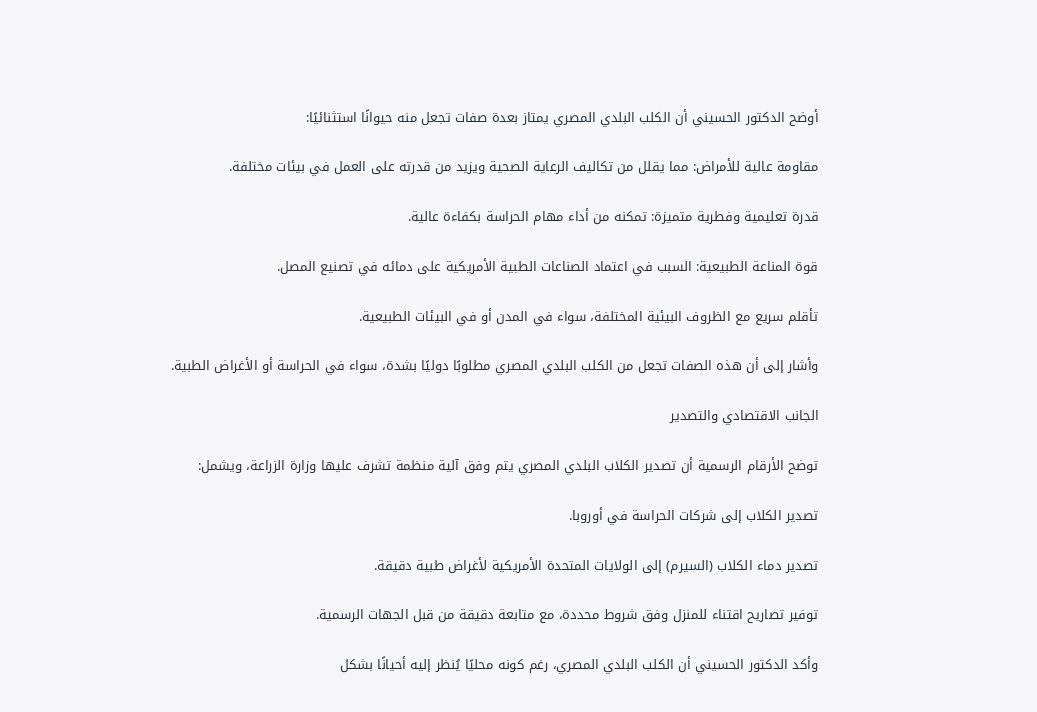أوضح الدكتور الحسيني أن الكلب البلدي المصري يمتاز بعدة صفات تجعل منه حيوانًا استثنائيًا:

مقاومة عالية للأمراض: مما يقلل من تكاليف الرعاية الصحية ويزيد من قدرته على العمل في بيئات مختلفة.

قدرة تعليمية وفطرية متميزة: تمكنه من أداء مهام الحراسة بكفاءة عالية.

قوة المناعة الطبيعية: السبب في اعتماد الصناعات الطبية الأمريكية على دمائه في تصنيع المصل.

تأقلم سريع مع الظروف البيئية المختلفة، سواء في المدن أو في البيئات الطبيعية.

وأشار إلى أن هذه الصفات تجعل من الكلب البلدي المصري مطلوبًا دوليًا بشدة، سواء في الحراسة أو الأغراض الطبية.

الجانب الاقتصادي والتصدير

توضح الأرقام الرسمية أن تصدير الكلاب البلدي المصري يتم وفق آلية منظمة تشرف عليها وزارة الزراعة، ويشمل:

تصدير الكلاب إلى شركات الحراسة في أوروبا.

تصدير دماء الكلاب (السيرم) إلى الولايات المتحدة الأمريكية لأغراض طبية دقيقة.

توفير تصاريح اقتناء للمنزل وفق شروط محددة، مع متابعة دقيقة من قبل الجهات الرسمية.

وأكد الدكتور الحسيني أن الكلب البلدي المصري، رغم كونه محليًا يُنظر إليه أحيانًا بشكل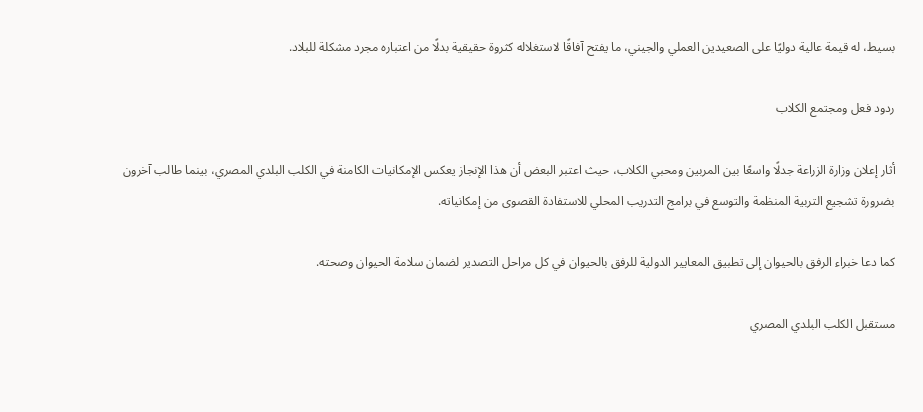بسيط، له قيمة عالية دوليًا على الصعيدين العملي والجيني، ما يفتح آفاقًا لاستغلاله كثروة حقيقية بدلًا من اعتباره مجرد مشكلة للبلاد.

ردود فعل ومجتمع الكلاب

أثار إعلان وزارة الزراعة جدلًا واسعًا بين المربين ومحبي الكلاب، حيث اعتبر البعض أن هذا الإنجاز يعكس الإمكانيات الكامنة في الكلب البلدي المصري، بينما طالب آخرون بضرورة تشجيع التربية المنظمة والتوسع في برامج التدريب المحلي للاستفادة القصوى من إمكانياته.

كما دعا خبراء الرفق بالحيوان إلى تطبيق المعايير الدولية للرفق بالحيوان في كل مراحل التصدير لضمان سلامة الحيوان وصحته.

مستقبل الكلب البلدي المصري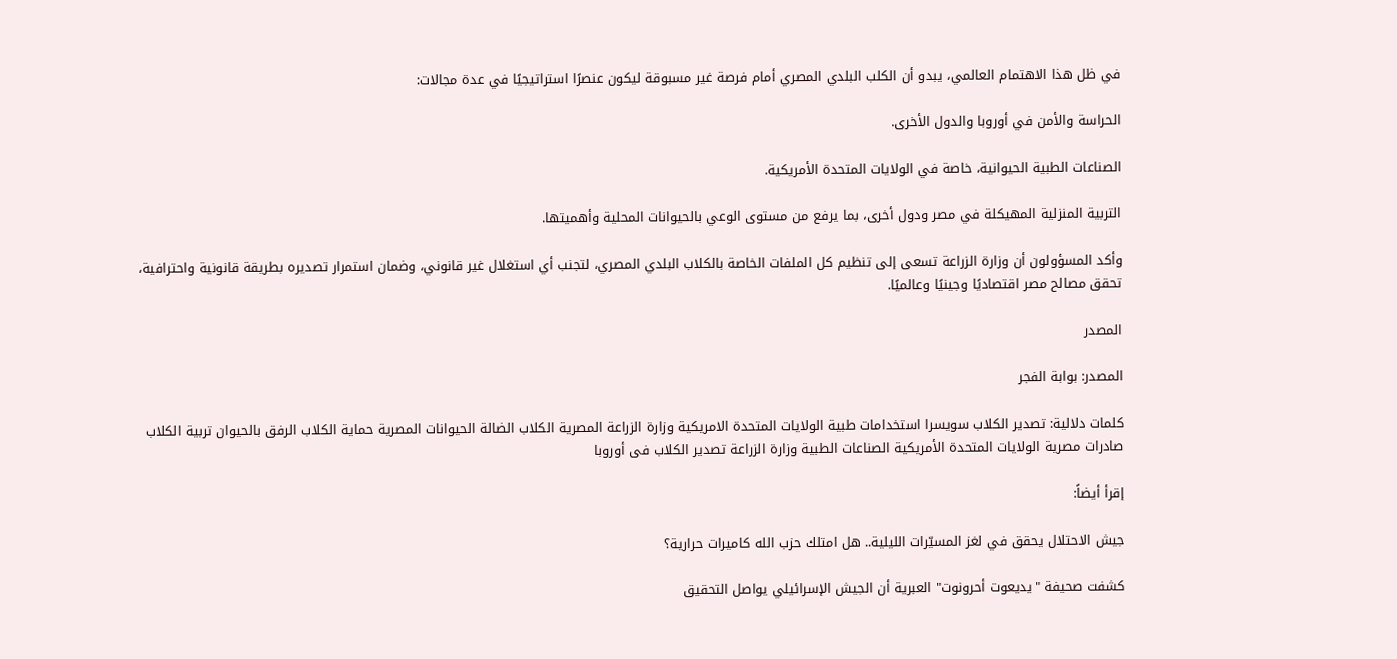في ظل هذا الاهتمام العالمي، يبدو أن الكلب البلدي المصري أمام فرصة غير مسبوقة ليكون عنصرًا استراتيجيًا في عدة مجالات:

الحراسة والأمن في أوروبا والدول الأخرى.

الصناعات الطبية الحيوانية، خاصة في الولايات المتحدة الأمريكية.

التربية المنزلية المهيكلة في مصر ودول أخرى، بما يرفع من مستوى الوعي بالحيوانات المحلية وأهميتها.

وأكد المسؤولون أن وزارة الزراعة تسعى إلى تنظيم كل الملفات الخاصة بالكلاب البلدي المصري، لتجنب أي استغلال غير قانوني، وضمان استمرار تصديره بطريقة قانونية واحترافية، تحقق مصالح مصر اقتصاديًا وجينيًا وعالميًا.

المصدر

المصدر: بوابة الفجر

كلمات دلالية: تصدير الكلاب سويسرا استخدامات طبية الولايات المتحدة الامريكية وزارة الزراعة المصرية الكلاب الضالة الحيوانات المصرية حماية الكلاب الرفق بالحيوان تربية الكلاب صادرات مصرية الولایات المتحدة الأمریکیة الصناعات الطبیة وزارة الزراعة تصدیر الکلاب فی أوروبا

إقرأ أيضاً:

جيش الاحتلال يحقق في لغز المسيّرات الليلية.. هل امتلك حزب الله كاميرات حرارية؟

كشفت صحيفة "يديعوت أحرونوت" العبرية أن الجيش الإسرائيلي يواصل التحقيق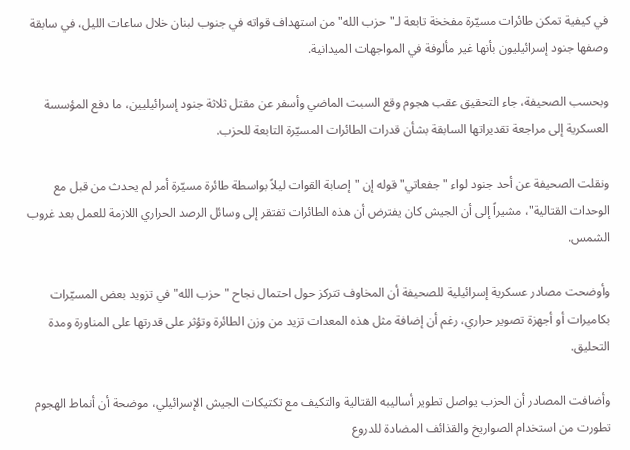في كيفية تمكن طائرات مسيّرة مفخخة تابعة لـ"حزب الله" من استهداف قواته في جنوب لبنان خلال ساعات الليل، في سابقة وصفها جنود إسرائيليون بأنها غير مألوفة في المواجهات الميدانية.

وبحسب الصحيفة، جاء التحقيق عقب هجوم وقع السبت الماضي وأسفر عن مقتل ثلاثة جنود إسرائيليين، ما دفع المؤسسة العسكرية إلى مراجعة تقديراتها السابقة بشأن قدرات الطائرات المسيّرة التابعة للحزب.

ونقلت الصحيفة عن أحد جنود لواء "جفعاتي" قوله إن "إصابة القوات ليلاً بواسطة طائرة مسيّرة أمر لم يحدث من قبل مع الوحدات القتالية"، مشيراً إلى أن الجيش كان يفترض أن هذه الطائرات تفتقر إلى وسائل الرصد الحراري اللازمة للعمل بعد غروب الشمس.

وأوضحت مصادر عسكرية إسرائيلية للصحيفة أن المخاوف تتركز حول احتمال نجاح "حزب الله" في تزويد بعض المسيّرات بكاميرات أو أجهزة تصوير حراري، رغم أن إضافة مثل هذه المعدات تزيد من وزن الطائرة وتؤثر على قدرتها على المناورة ومدة التحليق.

وأضافت المصادر أن الحزب يواصل تطوير أساليبه القتالية والتكيف مع تكتيكات الجيش الإسرائيلي، موضحة أن أنماط الهجوم تطورت من استخدام الصواريخ والقذائف المضادة للدروع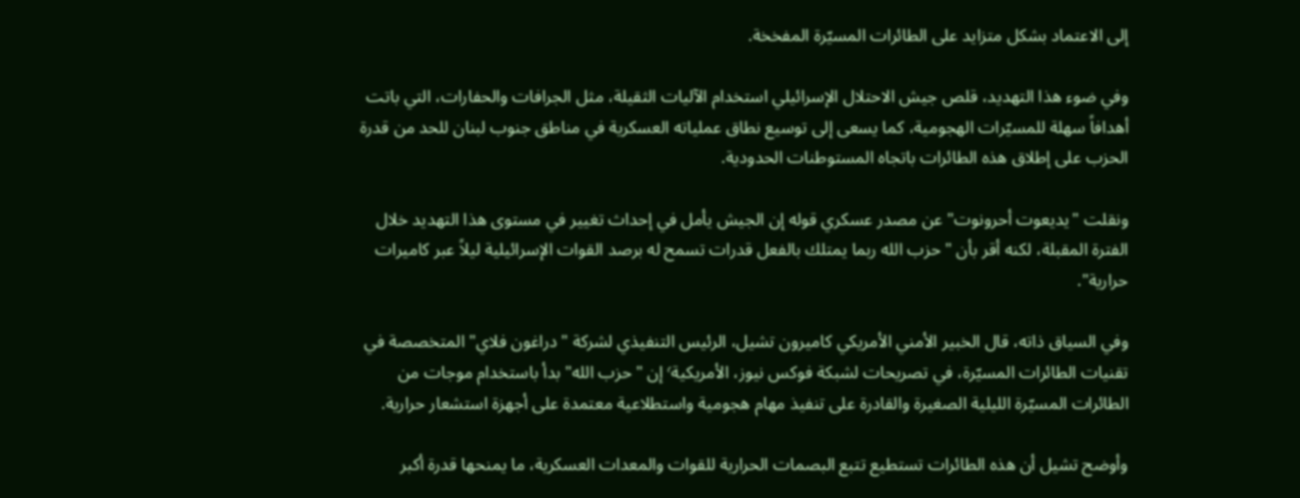إلى الاعتماد بشكل متزايد على الطائرات المسيّرة المفخخة.

وفي ضوء هذا التهديد، قلص جيش الاحتلال الإسرائيلي استخدام الآليات الثقيلة، مثل الجرافات والحفارات، التي باتت أهدافاً سهلة للمسيّرات الهجومية، كما يسعى إلى توسيع نطاق عملياته العسكرية في مناطق جنوب لبنان للحد من قدرة الحزب على إطلاق هذه الطائرات باتجاه المستوطنات الحدودية.

ونقلت "يديعوت أحرونوت" عن مصدر عسكري قوله إن الجيش يأمل في إحداث تغيير في مستوى هذا التهديد خلال الفترة المقبلة، لكنه أقر بأن "حزب الله ربما يمتلك بالفعل قدرات تسمح له برصد القوات الإسرائيلية ليلاً عبر كاميرات حرارية".

وفي السياق ذاته، قال الخبير الأمني الأمريكي كاميرون تشيل، الرئيس التنفيذي لشركة "دراغون فلاي" المتخصصة في تقنيات الطائرات المسيّرة، في تصريحات لشبكة فوكس نيوز، الأمريكية٬ إن "حزب الله" بدأ باستخدام موجات من الطائرات المسيّرة الليلية الصغيرة والقادرة على تنفيذ مهام هجومية واستطلاعية معتمدة على أجهزة استشعار حرارية.

وأوضح تشيل أن هذه الطائرات تستطيع تتبع البصمات الحرارية للقوات والمعدات العسكرية، ما يمنحها قدرة أكبر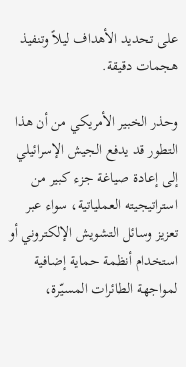على تحديد الأهداف ليلاً وتنفيذ هجمات دقيقة.

وحذر الخبير الأمريكي من أن هذا التطور قد يدفع الجيش الإسرائيلي إلى إعادة صياغة جزء كبير من استراتيجيته العملياتية، سواء عبر تعزيز وسائل التشويش الإلكتروني أو استخدام أنظمة حماية إضافية لمواجهة الطائرات المسيّرة،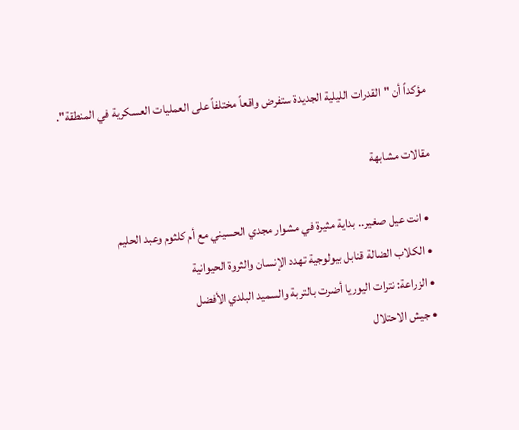مؤكداً أن "القدرات الليلية الجديدة ستفرض واقعاً مختلفاً على العمليات العسكرية في المنطقة".

مقالات مشابهة

  • انت عيل صغير.. بداية مثيرة في مشوار مجدي الحسيني مع أم كلثوم وعبد الحليم
  • الكلاب الضالة قنابل بيولوجية تهدد الإنسان والثروة الحيوانية
  • الزراعة: نترات اليوريا أضرت بالتربة والسميد البلدي الأفضل
  • جيش الاحتلال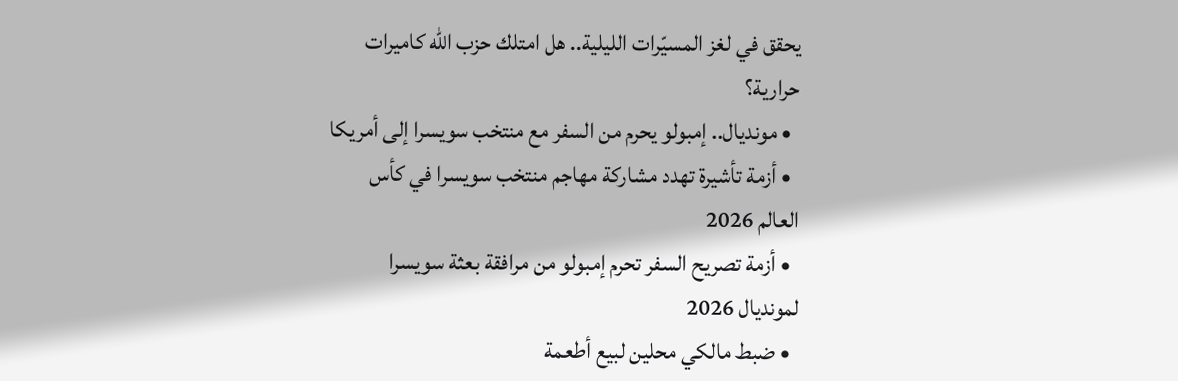يحقق في لغز المسيّرات الليلية.. هل امتلك حزب الله كاميرات حرارية؟
  • مونديال.. إمبولو يحرم من السفر مع منتخب سويسرا إلى أمريكا
  • أزمة تأشيرة تهدد مشاركة مهاجم منتخب سويسرا في كأس العالم 2026
  • أزمة تصريح السفر تحرم إمبولو من مرافقة بعثة سويسرا لمونديال 2026
  • ضبط مالكي محلين لبيع أطعمة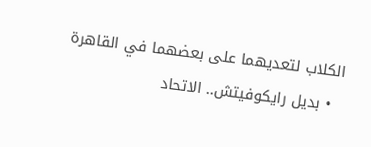الكلاب لتعديهما على بعضهما في القاهرة
  • بديل رايكوفيتش.. الاتحاد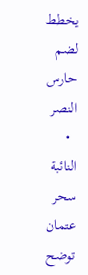يخطط لضم حارس النصر
  • النائبة سحر عتمان توضح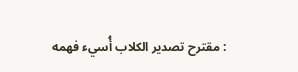: مقترح تصدير الكلاب أُسيء فهمه